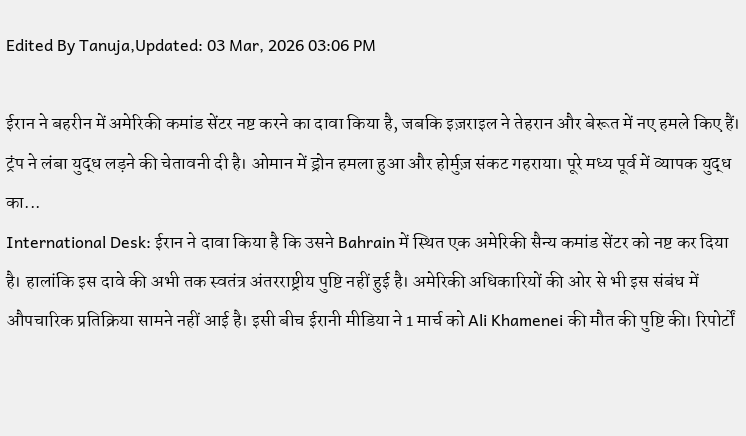Edited By Tanuja,Updated: 03 Mar, 2026 03:06 PM

ईरान ने बहरीन में अमेरिकी कमांड सेंटर नष्ट करने का दावा किया है, जबकि इज़राइल ने तेहरान और बेरूत में नए हमले किए हैं। ट्रंप ने लंबा युद्ध लड़ने की चेतावनी दी है। ओमान में ड्रोन हमला हुआ और होर्मुज़ संकट गहराया। पूरे मध्य पूर्व में व्यापक युद्ध का...
International Desk: ईरान ने दावा किया है कि उसने Bahrain में स्थित एक अमेरिकी सैन्य कमांड सेंटर को नष्ट कर दिया है। हालांकि इस दावे की अभी तक स्वतंत्र अंतरराष्ट्रीय पुष्टि नहीं हुई है। अमेरिकी अधिकारियों की ओर से भी इस संबंध में औपचारिक प्रतिक्रिया सामने नहीं आई है। इसी बीच ईरानी मीडिया ने 1 मार्च को Ali Khamenei की मौत की पुष्टि की। रिपोर्टों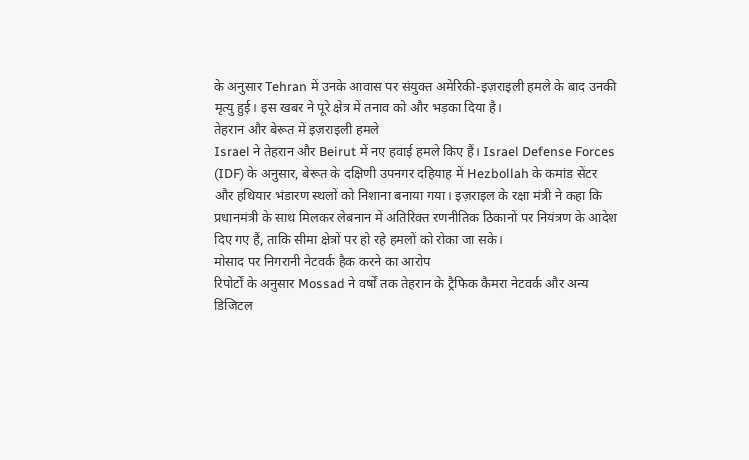के अनुसार Tehran में उनके आवास पर संयुक्त अमेरिकी-इज़राइली हमले के बाद उनकी मृत्यु हुई। इस खबर ने पूरे क्षेत्र में तनाव को और भड़का दिया है।
तेहरान और बेरूत में इज़राइली हमले
Israel ने तेहरान और Beirut में नए हवाई हमले किए हैं। Israel Defense Forces (IDF) के अनुसार, बेरूत के दक्षिणी उपनगर दहियाह में Hezbollah के कमांड सेंटर और हथियार भंडारण स्थलों को निशाना बनाया गया। इज़राइल के रक्षा मंत्री ने कहा कि प्रधानमंत्री के साथ मिलकर लेबनान में अतिरिक्त रणनीतिक ठिकानों पर नियंत्रण के आदेश दिए गए हैं, ताकि सीमा क्षेत्रों पर हो रहे हमलों को रोका जा सके।
मोसाद पर निगरानी नेटवर्क हैक करने का आरोप
रिपोर्टों के अनुसार Mossad ने वर्षों तक तेहरान के ट्रैफिक कैमरा नेटवर्क और अन्य डिजिटल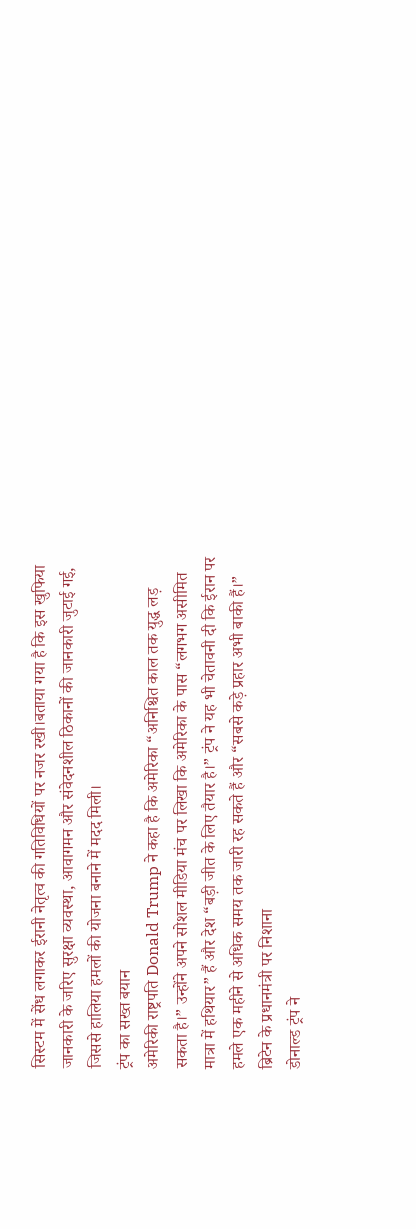सिस्टम में सेंध लगाकर ईरानी नेतृत्व की गतिविधियों पर नजर रखी।बताया गया है कि इस खुफिया जानकारी के जरिए सुरक्षा व्यवस्था, आवागमन और संवेदनशील ठिकानों की जानकारी जुटाई गई, जिससे हालिया हमलों की योजना बनाने में मदद मिली।
ट्रंप का सख्त बयान
अमेरिकी राष्ट्रपति Donald Trump ने कहा है कि अमेरिका “अनिश्चित काल तक युद्ध लड़ सकता है।” उन्होंने अपने सोशल मीडिया मंच पर लिखा कि अमेरिका के पास “लगभग असीमित मात्रा में हथियार” हैं और देश “बड़ी जीत के लिए तैयार है।” ट्रंप ने यह भी चेतावनी दी कि ईरान पर हमले एक महीने से अधिक समय तक जारी रह सकते हैं और “सबसे कड़े प्रहार अभी बाकी हैं।”
ब्रिटेन के प्रधानमंत्री पर निशाना
डोनाल्ड ट्रंप ने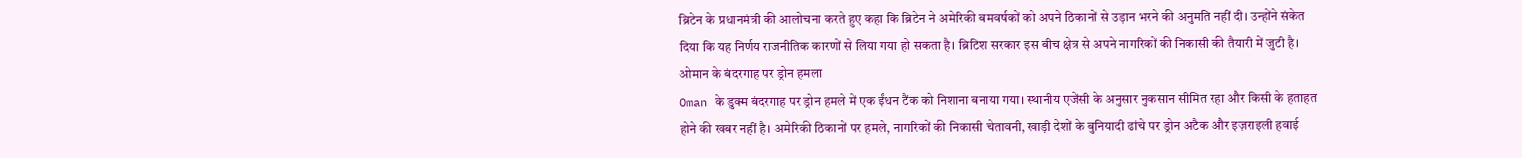ब्रिटेन के प्रधानमंत्री की आलोचना करते हुए कहा कि ब्रिटेन ने अमेरिकी बमवर्षकों को अपने ठिकानों से उड़ान भरने की अनुमति नहीं दी। उन्होंने संकेत दिया कि यह निर्णय राजनीतिक कारणों से लिया गया हो सकता है। ब्रिटिश सरकार इस बीच क्षेत्र से अपने नागरिकों की निकासी की तैयारी में जुटी है।
ओमान के बंदरगाह पर ड्रोन हमला
Oman के डुक्म बंदरगाह पर ड्रोन हमले में एक ईंधन टैंक को निशाना बनाया गया। स्थानीय एजेंसी के अनुसार नुकसान सीमित रहा और किसी के हताहत होने की खबर नहीं है। अमेरिकी ठिकानों पर हमले, नागरिकों की निकासी चेतावनी, खाड़ी देशों के बुनियादी ढांचे पर ड्रोन अटैक और इज़राइली हवाई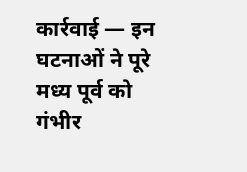कार्रवाई — इन घटनाओं ने पूरे मध्य पूर्व को गंभीर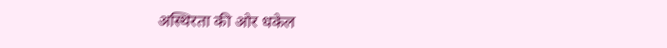अस्थिरता की ओर धकेल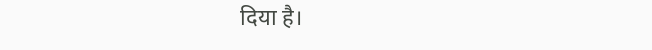दिया है।